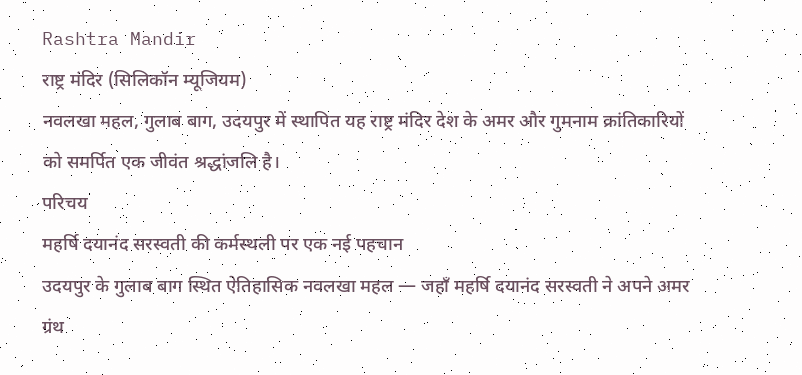Rashtra Mandir
राष्ट्र मंदिर (सिलिकॉन म्यूजियम)
नवलखा महल, गुलाब बाग, उदयपुर में स्थापित यह राष्ट्र मंदिर देश के अमर और गुमनाम क्रांतिकारियों को समर्पित एक जीवंत श्रद्धांजलि है।
परिचय
महर्षि दयानंद सरस्वती की कर्मस्थली पर एक नई पहचान
उदयपुर के गुलाब बाग स्थित ऐतिहासिक नवलखा महल — जहाँ महर्षि दयानंद सरस्वती ने अपने अमर ग्रंथ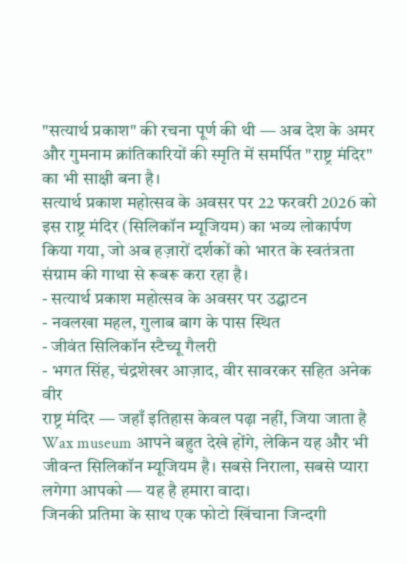"सत्यार्थ प्रकाश" की रचना पूर्ण की थी — अब देश के अमर और गुमनाम क्रांतिकारियों की स्मृति में समर्पित "राष्ट्र मंदिर" का भी साक्षी बना है।
सत्यार्थ प्रकाश महोत्सव के अवसर पर 22 फरवरी 2026 को इस राष्ट्र मंदिर (सिलिकॉन म्यूजियम) का भव्य लोकार्पण किया गया, जो अब हज़ारों दर्शकों को भारत के स्वतंत्रता संग्राम की गाथा से रूबरू करा रहा है।
- सत्यार्थ प्रकाश महोत्सव के अवसर पर उद्घाटन
- नवलखा महल, गुलाब बाग के पास स्थित
- जीवंत सिलिकॉन स्टैच्यू गैलरी
- भगत सिंह, चंद्रशेखर आज़ाद, वीर सावरकर सहित अनेक वीर
राष्ट्र मंदिर — जहाँ इतिहास केवल पढ़ा नहीं, जिया जाता है
Wax museum आपने बहुत देखे होंगे, लेकिन यह और भी जीवन्त सिलिकॉन म्यूजियम है। सबसे निराला, सबसे प्यारा लगेगा आपको — यह है हमारा वादा।
जिनकी प्रतिमा के साथ एक फोटो खिंचाना जिन्दगी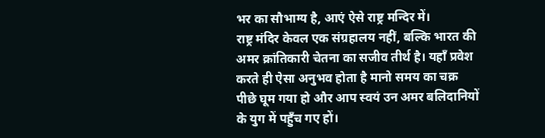भर का सौभाग्य है, आएं ऐसे राष्ट्र मन्दिर में।
राष्ट्र मंदिर केवल एक संग्रहालय नहीं, बल्कि भारत की अमर क्रांतिकारी चेतना का सजीव तीर्थ है। यहाँ प्रवेश करते ही ऐसा अनुभव होता है मानो समय का चक्र पीछे घूम गया हो और आप स्वयं उन अमर बलिदानियों के युग में पहुँच गए हों।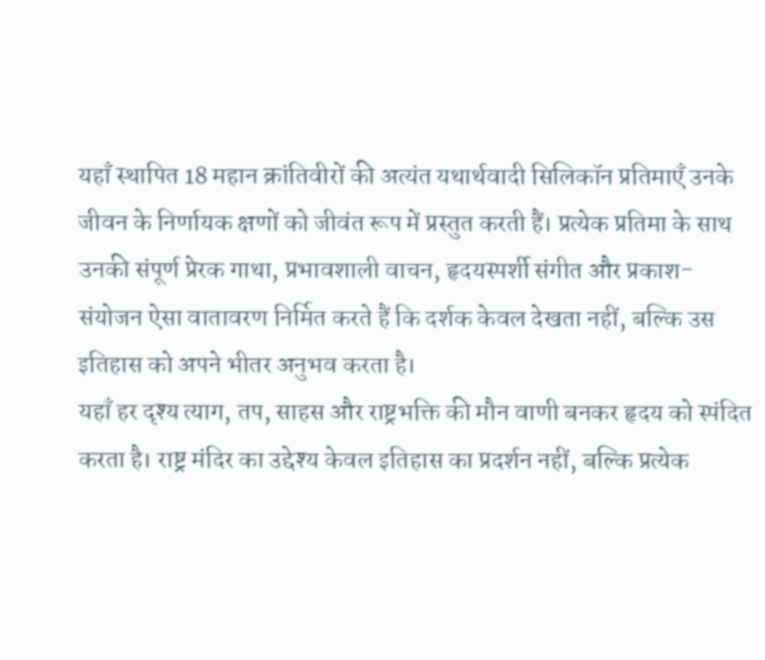यहाँ स्थापित 18 महान क्रांतिवीरों की अत्यंत यथार्थवादी सिलिकॉन प्रतिमाएँ उनके जीवन के निर्णायक क्षणों को जीवंत रूप में प्रस्तुत करती हैं। प्रत्येक प्रतिमा के साथ उनकी संपूर्ण प्रेरक गाथा, प्रभावशाली वाचन, हृदयस्पर्शी संगीत और प्रकाश-संयोजन ऐसा वातावरण निर्मित करते हैं कि दर्शक केवल देखता नहीं, बल्कि उस इतिहास को अपने भीतर अनुभव करता है।
यहाँ हर दृश्य त्याग, तप, साहस और राष्ट्रभक्ति की मौन वाणी बनकर हृदय को स्पंदित करता है। राष्ट्र मंदिर का उद्देश्य केवल इतिहास का प्रदर्शन नहीं, बल्कि प्रत्येक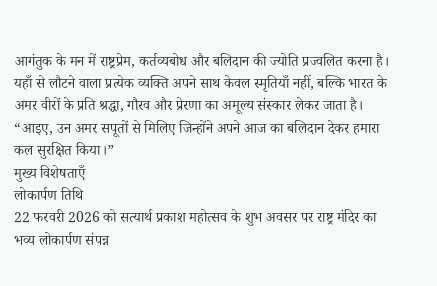आगंतुक के मन में राष्ट्रप्रेम, कर्तव्यबोध और बलिदान की ज्योति प्रज्वलित करना है।
यहाँ से लौटने वाला प्रत्येक व्यक्ति अपने साथ केवल स्मृतियाँ नहीं, बल्कि भारत के अमर वीरों के प्रति श्रद्धा, गौरव और प्रेरणा का अमूल्य संस्कार लेकर जाता है।
“आइए, उन अमर सपूतों से मिलिए जिन्होंने अपने आज का बलिदान देकर हमारा कल सुरक्षित किया।”
मुख्य विशेषताएँ
लोकार्पण तिथि
22 फरवरी 2026 को सत्यार्थ प्रकाश महोत्सव के शुभ अवसर पर राष्ट्र मंदिर का भव्य लोकार्पण संपन्न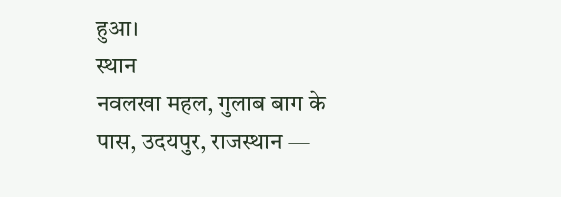हुआ।
स्थान
नवलखा महल, गुलाब बाग के पास, उदयपुर, राजस्थान —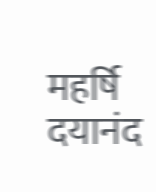महर्षि दयानंद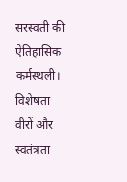सरस्वती की ऐतिहासिक कर्मस्थली।
विशेषता
वीरों और स्वतंत्रता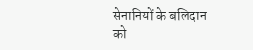सेनानियों के बलिदान को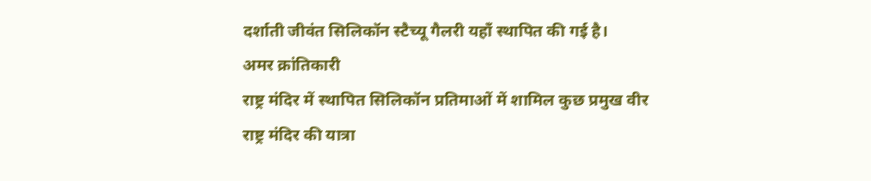दर्शाती जीवंत सिलिकॉन स्टैच्यू गैलरी यहाँ स्थापित की गई है।
अमर क्रांतिकारी
राष्ट्र मंदिर में स्थापित सिलिकॉन प्रतिमाओं में शामिल कुछ प्रमुख वीर
राष्ट्र मंदिर की यात्रा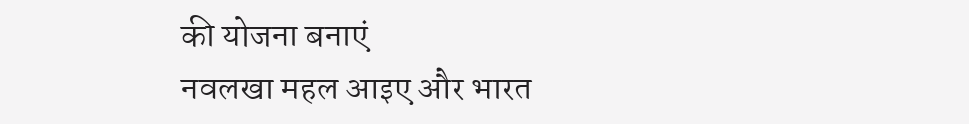की योजना बनाएं
नवलखा महल आइए और भारत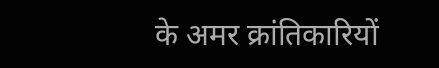के अमर क्रांतिकारियों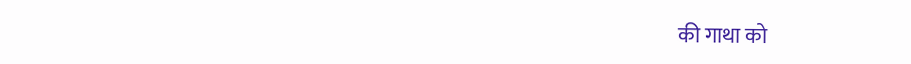की गाथा को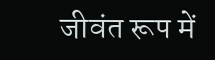जीवंत रूप में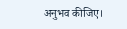अनुभव कीजिए।